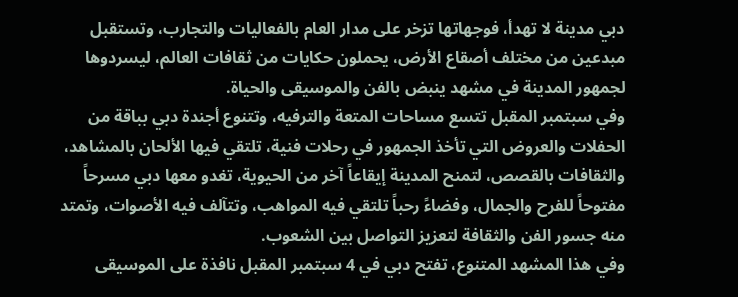دبي مدينة لا تهدأ، فوجهاتها تزخر على مدار العام بالفعاليات والتجارب، وتستقبل مبدعين من مختلف أصقاع الأرض، يحملون حكايات من ثقافات العالم، ليسردوها لجمهور المدينة في مشهد ينبض بالفن والموسيقى والحياة.
وفي سبتمبر المقبل تتسع مساحات المتعة والترفيه، وتتنوع أجندة دبي بباقة من الحفلات والعروض التي تأخذ الجمهور في رحلات فنية، تلتقي فيها الألحان بالمشاهد، والثقافات بالقصص، لتمنح المدينة إيقاعاً آخر من الحيوية، تغدو معها دبي مسرحاً مفتوحاً للفرح والجمال، وفضاءً رحباً تلتقي فيه المواهب، وتتآلف فيه الأصوات، وتمتد منه جسور الفن والثقافة لتعزيز التواصل بين الشعوب.
وفي هذا المشهد المتنوع، تفتح دبي في 4 سبتمبر المقبل نافذة على الموسيقى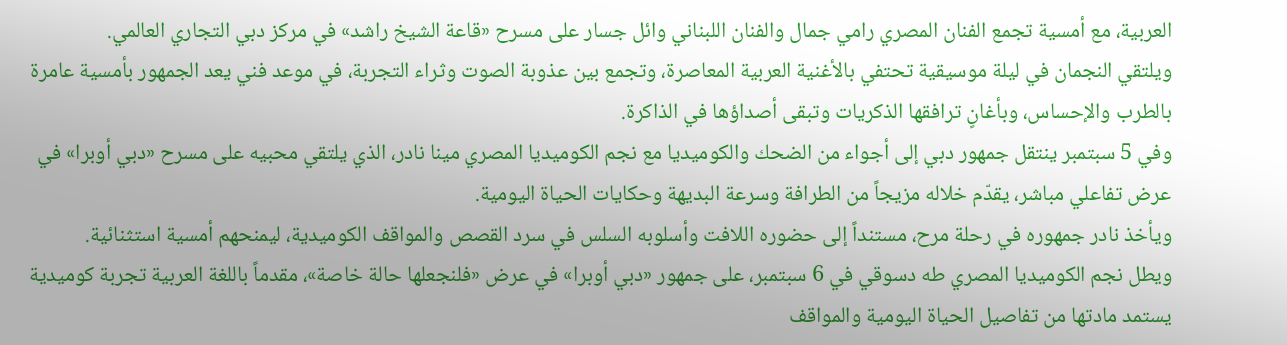العربية، مع أمسية تجمع الفنان المصري رامي جمال والفنان اللبناني وائل جسار على مسرح «قاعة الشيخ راشد» في مركز دبي التجاري العالمي.
ويلتقي النجمان في ليلة موسيقية تحتفي بالأغنية العربية المعاصرة، وتجمع بين عذوبة الصوت وثراء التجربة، في موعد فني يعد الجمهور بأمسية عامرة بالطرب والإحساس، وبأغانٍ ترافقها الذكريات وتبقى أصداؤها في الذاكرة.
وفي 5 سبتمبر ينتقل جمهور دبي إلى أجواء من الضحك والكوميديا مع نجم الكوميديا المصري مينا نادر، الذي يلتقي محبيه على مسرح «دبي أوبرا» في عرض تفاعلي مباشر، يقدّم خلاله مزيجاً من الطرافة وسرعة البديهة وحكايات الحياة اليومية.
ويأخذ نادر جمهوره في رحلة مرح، مستنداً إلى حضوره اللافت وأسلوبه السلس في سرد القصص والمواقف الكوميدية، ليمنحهم أمسية استثنائية.
ويطل نجم الكوميديا المصري طه دسوقي في 6 سبتمبر، على جمهور «دبي أوبرا» في عرض «فلنجعلها حالة خاصة»، مقدماً باللغة العربية تجربة كوميدية يستمد مادتها من تفاصيل الحياة اليومية والمواقف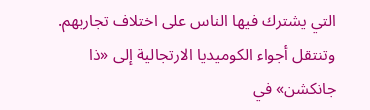التي يشترك فيها الناس على اختلاف تجاربهم.
وتنتقل أجواء الكوميديا الارتجالية إلى «ذا جانكشن» في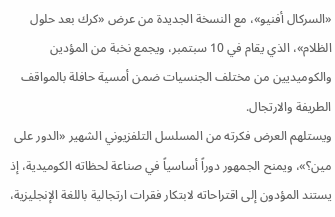«السركال أفنيو»، مع النسخة الجديدة من عرض «كرك بعد حلول الظلام»، الذي يقام في 10 سبتمبر، ويجمع نخبة من المؤدين والكوميديين من مختلف الجنسيات ضمن أمسية حافلة بالمواقف الطريفة والارتجال.
ويستلهم العرض فكرته من المسلسل التلفزيوني الشهير «الدور على مين؟»، ويمنح الجمهور دوراً أساسياً في صناعة لحظاته الكوميدية، إذ يستند المؤدون إلى اقتراحاته لابتكار فقرات ارتجالية باللغة الإنجليزية،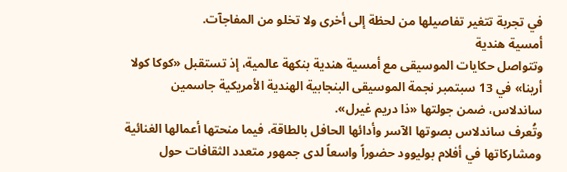في تجربة تتغير تفاصيلها من لحظة إلى أخرى ولا تخلو من المفاجآت.
أمسية هندية
وتتواصل حكايات الموسيقى مع أمسية هندية بنكهة عالمية، إذ تستقبل «كوكا كولا أرينا» في 13 سبتمبر نجمة الموسيقى البنجابية الهندية الأمريكية جاسمين ساندلاس، ضمن جولتها «ذا دريم غيرل».
وتُعرف ساندلاس بصوتها الآسر وأدائها الحافل بالطاقة، فيما منحتها أعمالها الغنائية ومشاركاتها في أفلام بوليوود حضوراً واسعاً لدى جمهور متعدد الثقافات حول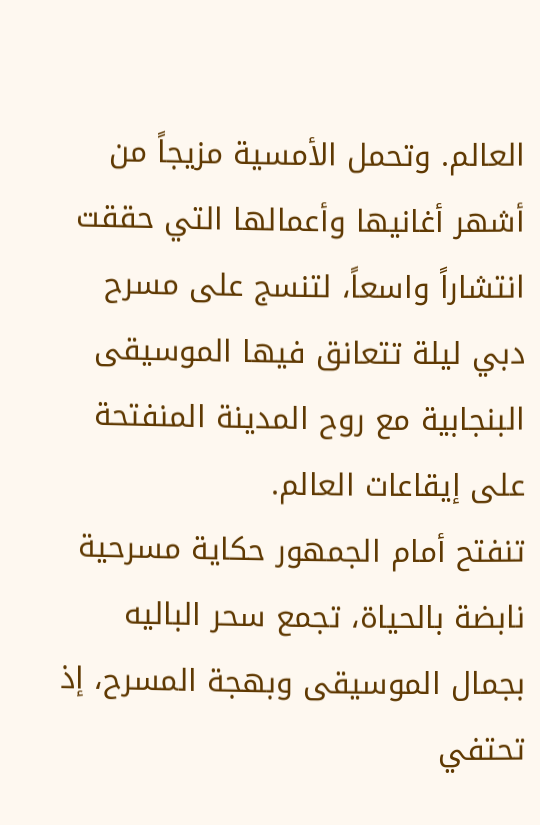العالم. وتحمل الأمسية مزيجاً من أشهر أغانيها وأعمالها التي حققت انتشاراً واسعاً، لتنسج على مسرح دبي ليلة تتعانق فيها الموسيقى البنجابية مع روح المدينة المنفتحة على إيقاعات العالم.
تنفتح أمام الجمهور حكاية مسرحية نابضة بالحياة، تجمع سحر الباليه بجمال الموسيقى وبهجة المسرح، إذ تحتفي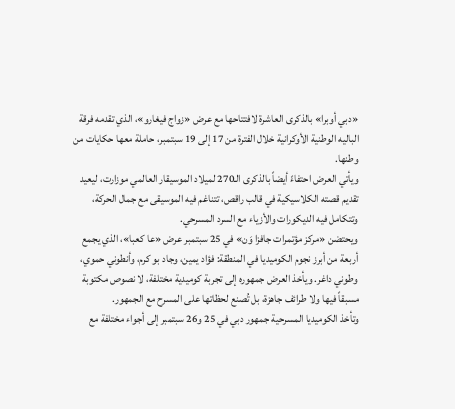«دبي أوبرا» بالذكرى العاشرة لافتتاحها مع عرض «زواج فيغارو»، الذي تقدمه فرقة الباليه الوطنية الأوكرانية خلال الفترة من 17 إلى 19 سبتمبر، حاملة معها حكايات من وطنها.
ويأتي العرض احتفاءً أيضاً بالذكرى الـ270 لميلاد الموسيقار العالمي موزارت، ليعيد تقديم قصته الكلاسيكية في قالب راقص، تتناغم فيه الموسيقى مع جمال الحركة، وتتكامل فيه الديكورات والأزياء مع السرد المسرحي.
ويحتضن «مركز مؤتمرات جافزا وَن» في 25 سبتمبر عرض «عا كعبا»، الذي يجمع أربعة من أبرز نجوم الكوميديا في المنطقة: فؤاد يمين، وجاد بو كرم، وأنطوني حموي، وطوني داغر. ويأخذ العرض جمهوره إلى تجربة كوميدية مختلفة، لا نصوص مكتوبة مسبقاً فيها ولا طرائف جاهزة، بل تُصنع لحظاتها على المسرح مع الجمهور.
وتأخذ الكوميديا المسرحية جمهور دبي في 25 و26 سبتمبر إلى أجواء مختلفة مع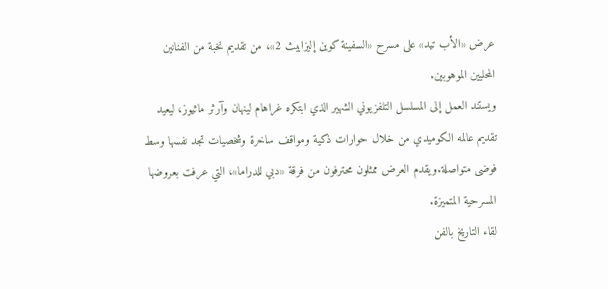عرض «الأب تيد» على مسرح «السفينة كوين إليزابيث 2»، من تقديم نخبة من الفنانين المحليين الموهوبين.
ويستند العمل إلى المسلسل التلفزيوني الشهير الذي ابتكره غراهام لينهان وآرثر ماثيوز، ليعيد تقديم عالمه الكوميدي من خلال حوارات ذكية ومواقف ساخرة وشخصيات تجد نفسها وسط فوضى متواصلة.ويقدم العرض ممثلون محترفون من فرقة «دبي للدراما»، التي عرفت بعروضها المسرحية المتميزة.
لقاء التاريخ بالفن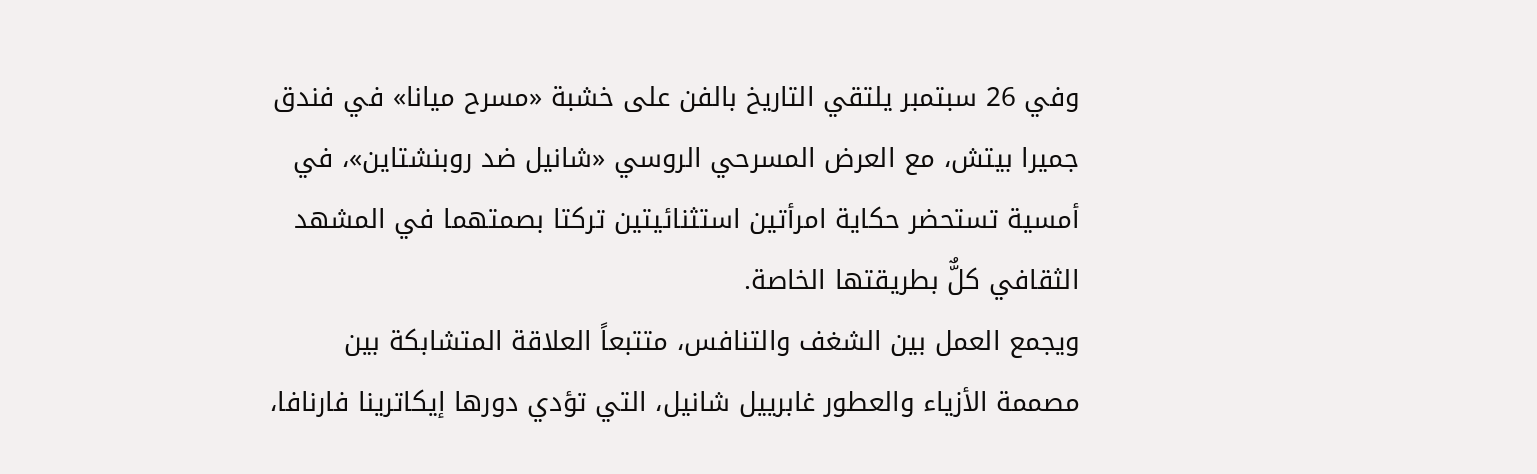وفي 26 سبتمبر يلتقي التاريخ بالفن على خشبة «مسرح ميانا» في فندق جميرا بيتش، مع العرض المسرحي الروسي «شانيل ضد روبنشتاين»، في أمسية تستحضر حكاية امرأتين استثنائيتين تركتا بصمتهما في المشهد الثقافي كلٌّ بطريقتها الخاصة.
ويجمع العمل بين الشغف والتنافس، متتبعاً العلاقة المتشابكة بين مصممة الأزياء والعطور غابرييل شانيل، التي تؤدي دورها إيكاترينا فارنافا،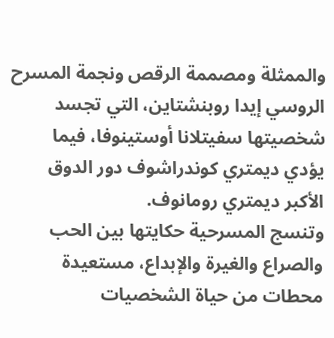والممثلة ومصممة الرقص ونجمة المسرح الروسي إيدا روبنشتاين، التي تجسد شخصيتها سفيتلانا أوستينوفا، فيما يؤدي ديمتري كوندراشوف دور الدوق الأكبر ديمتري رومانوف.
وتنسج المسرحية حكايتها بين الحب والصراع والغيرة والإبداع، مستعيدة محطات من حياة الشخصيات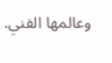وعالمها الفني.